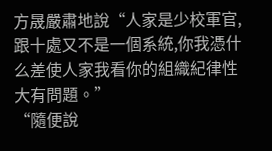方晟嚴肅地說“人家是少校軍官,跟十處又不是一個系統,你我憑什么差使人家我看你的組織紀律性大有問題。”
“隨便說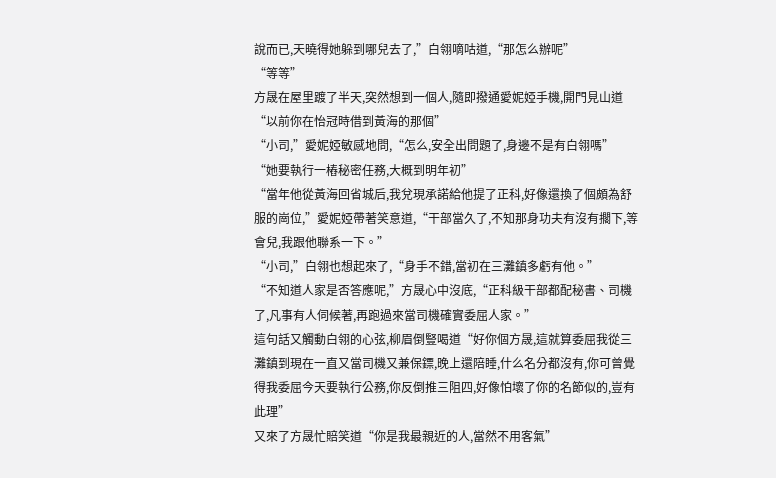說而已,天曉得她躲到哪兒去了,”白翎嘀咕道,“那怎么辦呢”
“等等”
方晟在屋里踱了半天,突然想到一個人,隨即撥通愛妮婭手機,開門見山道“以前你在怡冠時借到黃海的那個”
“小司,”愛妮婭敏感地問,“怎么,安全出問題了,身邊不是有白翎嗎”
“她要執行一樁秘密任務,大概到明年初”
“當年他從黃海回省城后,我兌現承諾給他提了正科,好像還換了個頗為舒服的崗位,”愛妮婭帶著笑意道,“干部當久了,不知那身功夫有沒有擱下,等會兒,我跟他聯系一下。”
“小司,”白翎也想起來了,“身手不錯,當初在三灘鎮多虧有他。”
“不知道人家是否答應呢,”方晟心中沒底,“正科級干部都配秘書、司機了,凡事有人伺候著,再跑過來當司機確實委屈人家。”
這句話又觸動白翎的心弦,柳眉倒豎喝道“好你個方晟,這就算委屈我從三灘鎮到現在一直又當司機又兼保鏢,晚上還陪睡,什么名分都沒有,你可曾覺得我委屈今天要執行公務,你反倒推三阻四,好像怕壞了你的名節似的,豈有此理”
又來了方晟忙賠笑道“你是我最親近的人,當然不用客氣”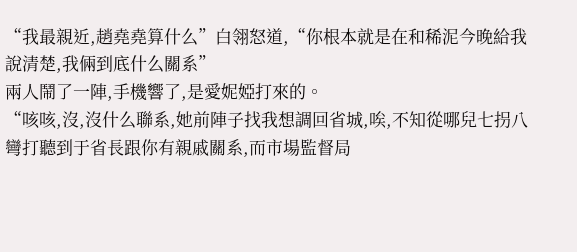“我最親近,趙堯堯算什么”白翎怒道,“你根本就是在和稀泥今晚給我說清楚,我倆到底什么關系”
兩人鬧了一陣,手機響了,是愛妮婭打來的。
“咳咳,沒,沒什么聯系,她前陣子找我想調回省城,唉,不知從哪兒七拐八彎打聽到于省長跟你有親戚關系,而市場監督局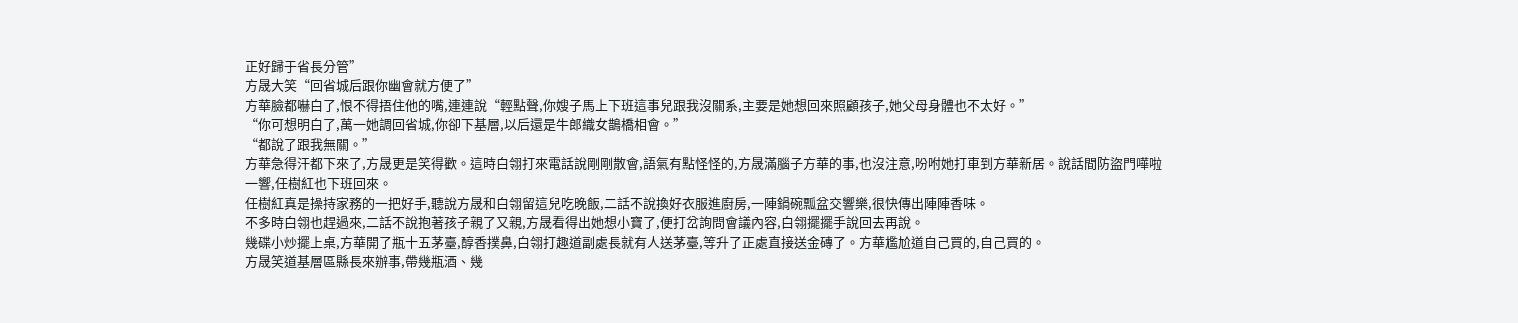正好歸于省長分管”
方晟大笑“回省城后跟你幽會就方便了”
方華臉都嚇白了,恨不得捂住他的嘴,連連說“輕點聲,你嫂子馬上下班這事兒跟我沒關系,主要是她想回來照顧孩子,她父母身體也不太好。”
“你可想明白了,萬一她調回省城,你卻下基層,以后還是牛郎織女鵲橋相會。”
“都說了跟我無關。”
方華急得汗都下來了,方晟更是笑得歡。這時白翎打來電話說剛剛散會,語氣有點怪怪的,方晟滿腦子方華的事,也沒注意,吩咐她打車到方華新居。說話間防盜門嘩啦一響,任樹紅也下班回來。
任樹紅真是操持家務的一把好手,聽說方晟和白翎留這兒吃晚飯,二話不說換好衣服進廚房,一陣鍋碗瓢盆交響樂,很快傳出陣陣香味。
不多時白翎也趕過來,二話不說抱著孩子親了又親,方晟看得出她想小寶了,便打岔詢問會議內容,白翎擺擺手說回去再說。
幾碟小炒擺上桌,方華開了瓶十五茅臺,醇香撲鼻,白翎打趣道副處長就有人送茅臺,等升了正處直接送金磚了。方華尷尬道自己買的,自己買的。
方晟笑道基層區縣長來辦事,帶幾瓶酒、幾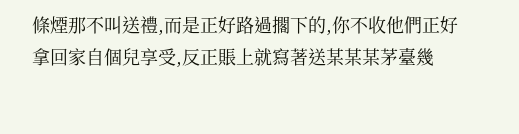條煙那不叫送禮,而是正好路過擱下的,你不收他們正好拿回家自個兒享受,反正賬上就寫著送某某某茅臺幾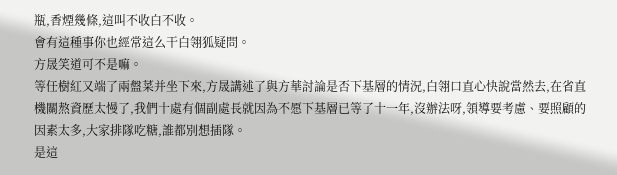瓶,香煙幾條,這叫不收白不收。
會有這種事你也經常這么干白翎狐疑問。
方晟笑道可不是嘛。
等任樹紅又端了兩盤菜并坐下來,方晟講述了與方華討論是否下基層的情況,白翎口直心快說當然去,在省直機關熬資歷太慢了,我們十處有個副處長就因為不愿下基層已等了十一年,沒辦法呀,領導要考慮、要照顧的因素太多,大家排隊吃糖,誰都別想插隊。
是這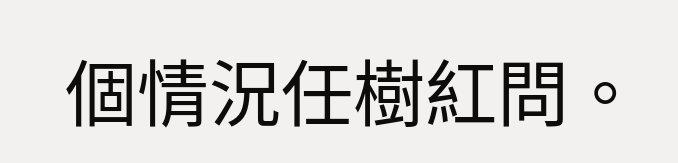個情況任樹紅問。